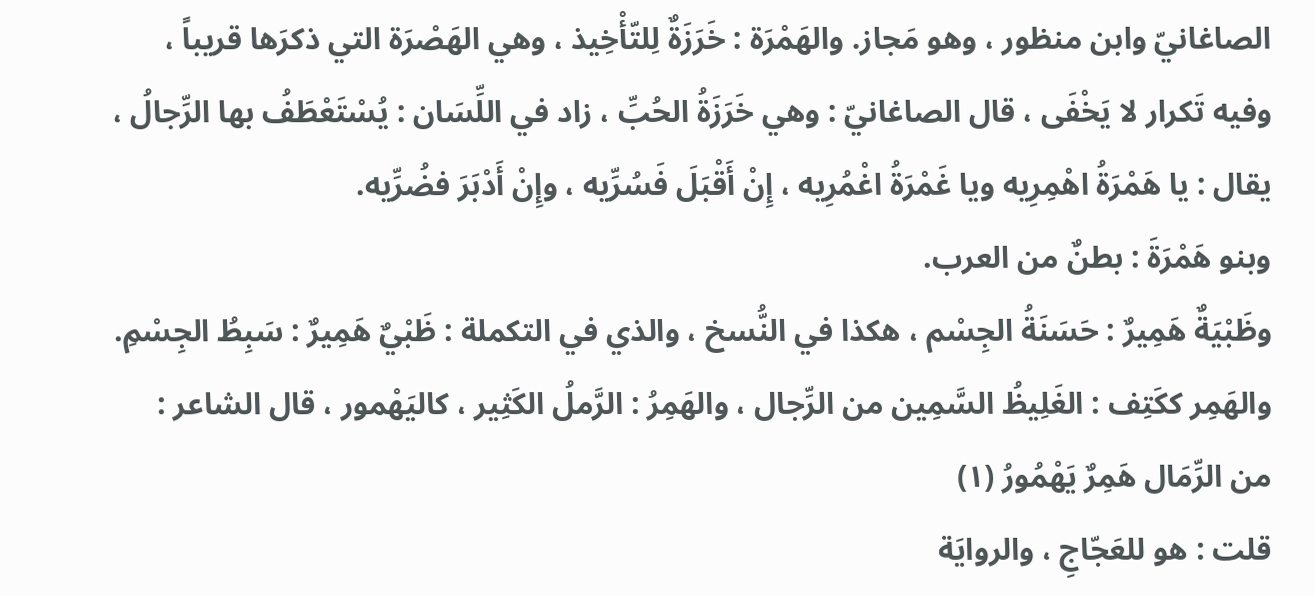الصاغانيّ وابن منظور ، وهو مَجاز. والهَمْرَة : خَرَزَةٌ لِلتّأْخِيذ ، وهي الهَصْرَة التي ذكرَها قريباً ، وفيه تَكرار لا يَخْفَى ، قال الصاغانيّ : وهي خَرَزَةُ الحُبِّ ، زاد في اللِّسَان : يُسْتَعْطَفُ بها الرِّجالُ ، يقال : يا هَمْرَةُ اهْمِرِيه ويا غَمْرَةُ اغْمُرِيه ، إِنْ أَقْبَلَ فَسُرِّيه ، وإِنْ أَدْبَرَ فضُرِّيه.
وبنو هَمْرَةَ : بطنٌ من العرب.
وظَبْيَةٌ هَمِيرٌ : حَسَنَةُ الجِسْم ، هكذا في النُّسخ ، والذي في التكملة : ظَبْيٌ هَمِيرٌ : سَبِطُ الجِسْمِ.
والهَمِر ككَتِف : الغَلِيظُ السَّمِين من الرِّجال ، والهَمِرُ : الرَّملُ الكَثِير ، كاليَهْمور ، قال الشاعر :
من الرِّمَال هَمِرٌ يَهْمُورُ (١)
قلت : هو للعَجّاجِ ، والروايَة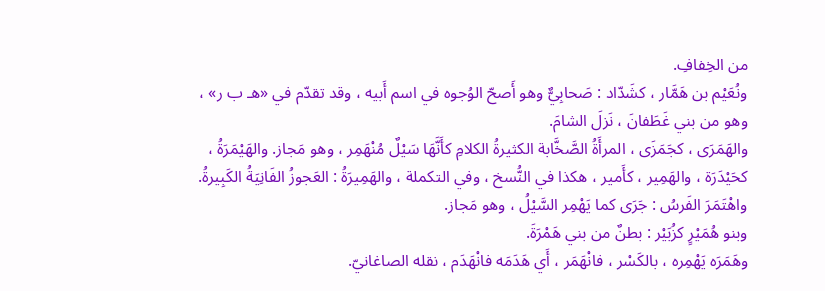من الخِفافِ.
ونُعَيْم بن هَمَّار ، كشَدّاد : صَحابِيٌّ وهو أَصحّ الوُجوه في اسم أَبيه ، وقد تقدّم في «هـ ب ر» ، وهو من بني غَطَفانَ ، نَزلَ الشامَ.
والهَمَرَى ، كجَمَزَى ، المرأَةُ الصَّخَّابة الكثيرةُ الكلامِ كأَنَّهَا سَيْلٌ مُنْهَمِر ، وهو مَجاز. والهَيْمَرَةُ ، كحَيْدَرَة ، والهَمِير ، كأَمير ، هكذا في النُّسخ ، وفي التكملة ، والهَمِيرَةُ : العَجوزُ الفَانِيَةُ الكَبِيرةُ.
واهْتَمَرَ الفَرسُ : جَرَى كما يَهْمِر السَّيْلُ ، وهو مَجاز.
وبنو هُمَيْرٍ كزُبَيْر : بطنٌ من بني هَمْرَةَ.
وهَمَرَه يَهْمِره ، بالكَسْر ، فانْهَمَر ، أَي هَدَمَه فانْهَدَم ، نقله الصاغانيّ.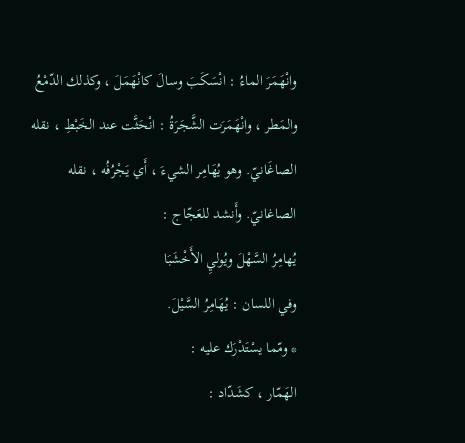وانْهَمَرَ الماءُ : انْسَكَبَ وسالَ كانْهَمَلَ ، وكذلك الدّمْعُ والمَطر ، وانْهَمَرَت الشَّجَرَةُ : انْحَثَّت عند الخَبْطِ ، نقله الصاغَانيّ. وهو يُهَامِر الشيءَ ، أَي يَجْرُفُه ، نقله الصاغانيّ. وأَنشد للعَجّاج :
يُهامِرُ السَّهْلَ ويُوليِ الأَخْشَبَا
وفي اللسان : يُهَامِرُ السَّيْلَ.
* ومّما يسْتَدْرَك عليه :
الهَمّار ، كشَدّاد :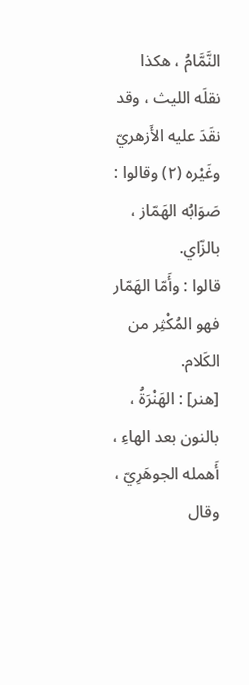النَّمَّامُ ، هكذا نقلَه الليث ، وقد نقَدَ عليه الأَزهريّ وغَيْره (٢) وقالوا : صَوَابُه الهَمّاز ، بالزّاي.
قالوا : وأَمّا الهَمّار فهو المُكْثِر من الكَلام.
[هنر] : الهَنْرَةُ ، بالنون بعد الهاءِ ، أَهمله الجوهَرِيّ ، وقال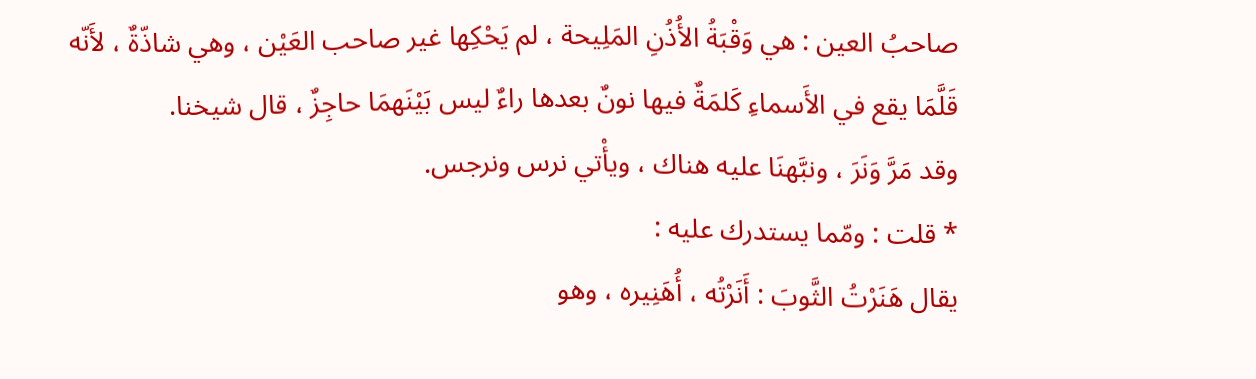صاحبُ العين : هي وَقْبَةُ الأُذُنِ المَلِيحة ، لم يَحْكِها غير صاحب العَيْن ، وهي شاذّةٌ ، لأَنّه قَلَّمَا يقع في الأَسماءِ كَلمَةٌ فيها نونٌ بعدها راءٌ ليس بَيْنَهمَا حاجِزٌ ، قال شيخنا.
وقد مَرَّ وَنَرَ ، ونبَّهنَا عليه هناك ، ويأْتي نرس ونرجس.
* قلت : ومّما يستدرك عليه :
يقال هَنَرْتُ الثَّوبَ : أَنَرْتُه ، أُهَنِيره ، وهو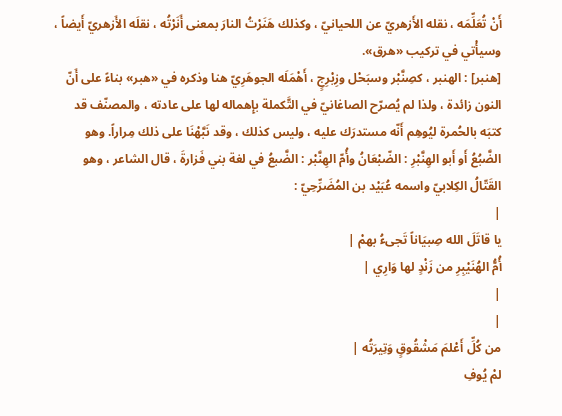أَنْ تُعَلِّمَه ، نقله الأَزهريّ عن اللحيانيّ ، وكذلك هَنَرْتُ النارَ بمعنى أَنَرْتُه ، نقلَه الأَزهريّ أَيضاً ، وسيأْتي في تركيب «هرق».
[هنبر] : الهنبر ، كصِنَّبْر وسبَحْل وزِبْرِجٍ ، أَهْمَلَه الجوهَرِيّ هنا وذكره في «هبر» بناءً على أَنّ النون زائدة ، ولذا لم يُصرّح الصاغانيّ في التَّكملة بإِهماله لها على عادته ، والمصنّف قد كتبَه بالحُمرة ليُوهِم أَنّه مستدرَك عليه ، وليس كذلك ، وقد نَبَّهْنَا على ذلك مِراراً. وهو الضَّبُعُ أَو أَبو الهِنَّبْرِ : الضّبْعَانُ وأُمّ الهِنَّبْر : الضَّبعُ في لغة بني فَزارةَ ، قال الشاعر ، وهو القَتّالُ الكِلابيّ واسمه عُبَيْد بن المُضَرِّحِيّ :
|
يا قاتَلَ الله صِبيَاناً تَجىءُ بهمْ |
أُمُّ الهُنَيْبِرِ من زَنْدٍ لها وَارِي |
|
|
من كُلِّ أَعْلمَ مَشْقُوقٍ وَتِيرَتُه |
لمْ يُوفِ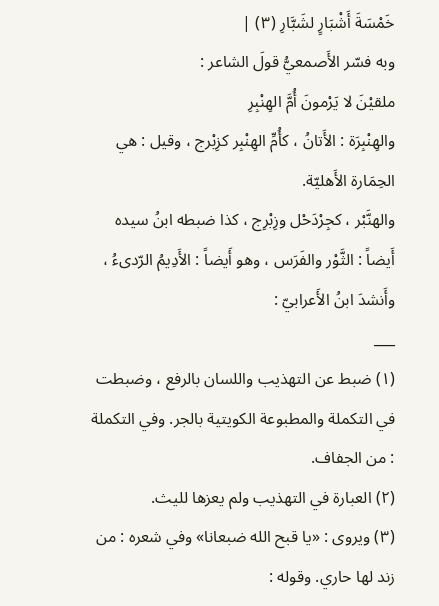خَمْسَةَ أَشْبَارٍ لشَبَّارِ (٣) |
وبه فسّر الأَصمعيُّ قولَ الشاعر :
ملقيْنَ لا يَرْمونَ أُمَّ الهِنْبِرِ
والهِنْبِرَة : الأَتانُ ، كأُمِّ الهِنْبِر كزِبْرج ، وقيل : هي الحِمَارة الأَهليّة.
والهنَّبْر ، كجِرْدَحْل وزِبْرِج ، كذا ضبطه ابنُ سيده أَيضاً : الثَّوْر والفَرَس ، وهو أَيضاً : الأَدِيمُ الرّدىءُ ، وأَنشدَ ابنُ الأَعرابيّ :
___
(١) ضبط عن التهذيب واللسان بالرفع ، وضبطت في التكملة والمطبوعة الكويتية بالجر. وفي التكملة : من الجفاف.
(٢) العبارة في التهذيب ولم يعزها لليث.
(٣) ويروى : «يا قبح الله ضبعانا» وفي شعره : من زند لها حاري. وقوله :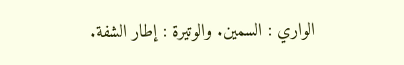الواري : السمين. والوتيرة : إطار الشفة.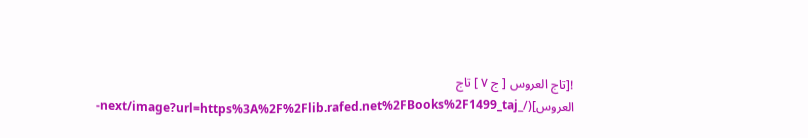![تاج العروس [ ج ٧ ] تاج العروس](/_next/image?url=https%3A%2F%2Flib.rafed.net%2FBooks%2F1499_taj-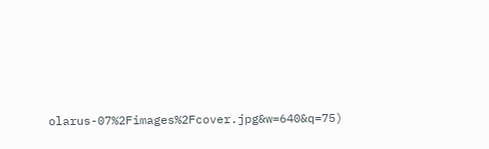olarus-07%2Fimages%2Fcover.jpg&w=640&q=75)